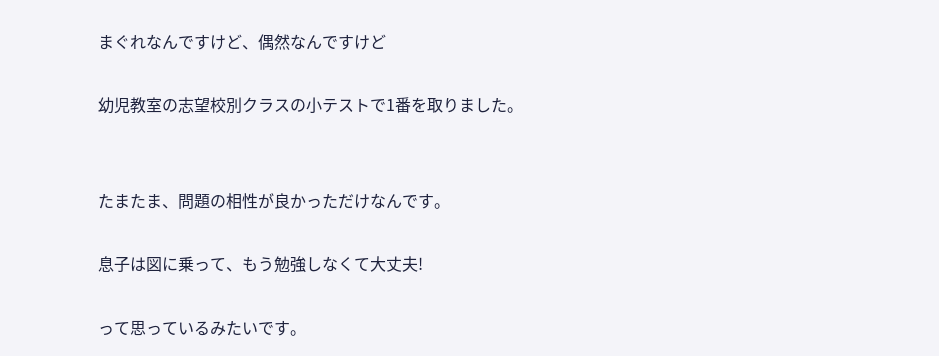まぐれなんですけど、偶然なんですけど

幼児教室の志望校別クラスの小テストで1番を取りました。


たまたま、問題の相性が良かっただけなんです。

息子は図に乗って、もう勉強しなくて大丈夫!

って思っているみたいです。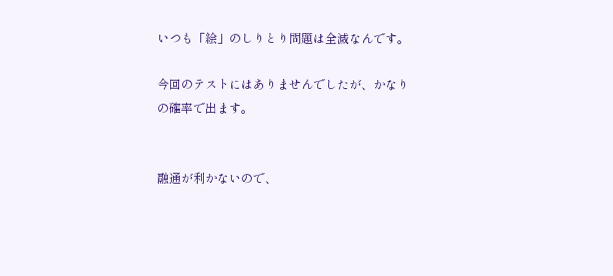いつも「絵」のしりとり問題は全滅なんです。

今回のテストにはありませんでしたが、かなりの確率で出ます。


融通が利かないので、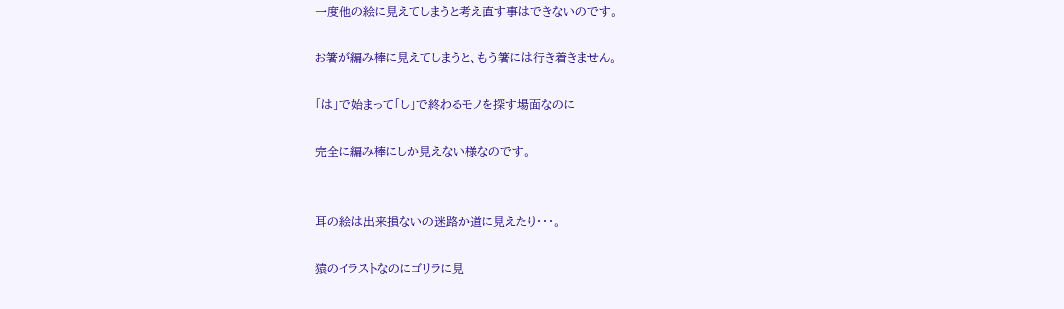一度他の絵に見えてしまうと考え直す事はできないのです。

お箸が編み棒に見えてしまうと、もう箸には行き着きません。

「は」で始まって「し」で終わるモノを探す場面なのに

完全に編み棒にしか見えない様なのです。


耳の絵は出来損ないの迷路か道に見えたり・・・。

猿のイラストなのにゴリラに見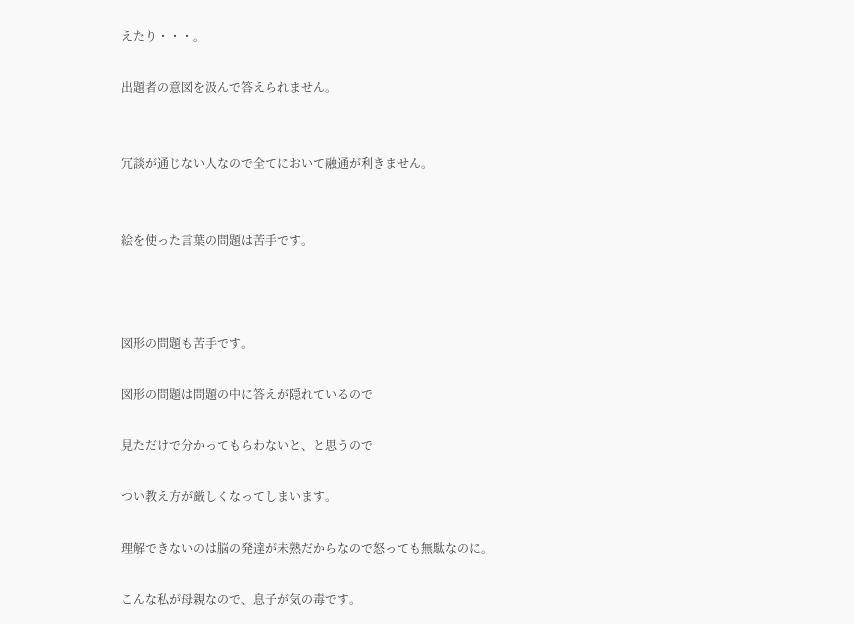えたり・・・。

出題者の意図を汲んで答えられません。


冗談が通じない人なので全てにおいて融通が利きません。


絵を使った言葉の問題は苦手です。



図形の問題も苦手です。

図形の問題は問題の中に答えが隠れているので

見ただけで分かってもらわないと、と思うので

つい教え方が厳しくなってしまいます。

理解できないのは脳の発達が未熟だからなので怒っても無駄なのに。

こんな私が母親なので、息子が気の毒です。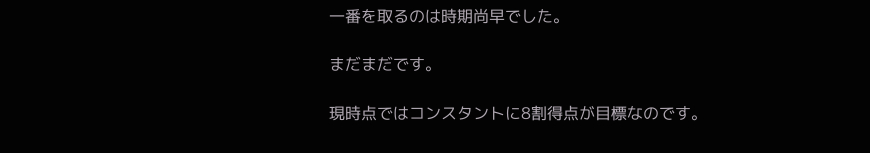一番を取るのは時期尚早でした。

まだまだです。

現時点ではコンスタントに8割得点が目標なのです。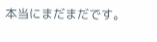本当にまだまだです。